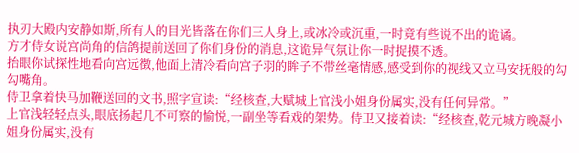执刃大殿内安静如斯,所有人的目光皆落在你们三人身上,或冰冷或沉重,一时竟有些说不出的诡谲。
方才侍女说宫尚角的信鸽提前送回了你们身份的消息,这诡异气氛让你一时捉摸不透。
抬眼你试探性地看向宫远徴,他面上清冷看向宫子羽的眸子不带丝毫情感,感受到你的视线又立马安抚般的勾勾嘴角。
侍卫拿着快马加鞭送回的文书,照字宣读:“经核查,大赋城上官浅小姐身份属实,没有任何异常。”
上官浅轻轻点头,眼底扬起几不可察的愉悦,一副坐等看戏的架势。侍卫又接着读:“经核查,乾元城方晚凝小姐身份属实,没有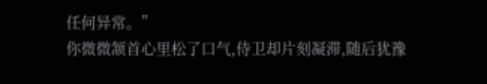任何异常。”
你微微颔首心里松了口气,侍卫却片刻凝滞,随后犹豫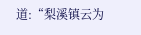道:“梨溪镇云为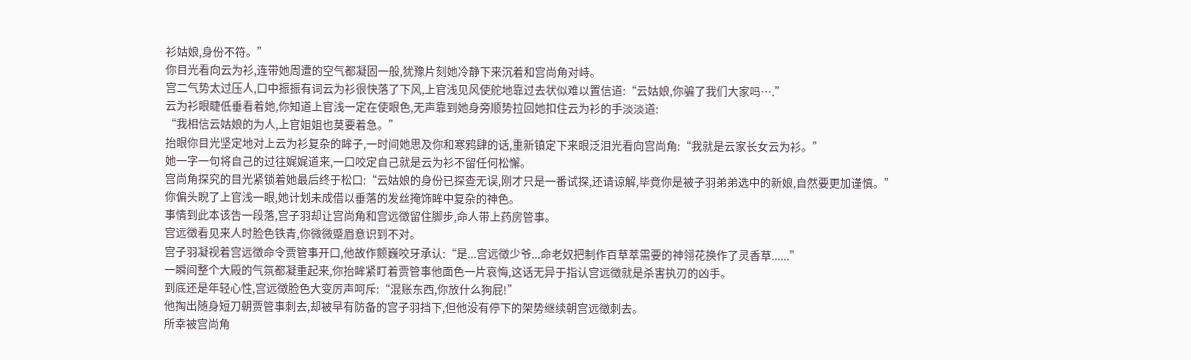衫姑娘,身份不符。”
你目光看向云为衫,连带她周遭的空气都凝固一般,犹豫片刻她冷静下来沉着和宫尚角对峙。
宫二气势太过压人,口中振振有词云为衫很快落了下风,上官浅见风使舵地靠过去状似难以置信道:“云姑娘,你骗了我们大家吗….”
云为衫眼睫低垂看着她,你知道上官浅一定在使眼色,无声靠到她身旁顺势拉回她扣住云为衫的手淡淡道:
“我相信云姑娘的为人,上官姐姐也莫要着急。”
抬眼你目光坚定地对上云为衫复杂的眸子,一时间她思及你和寒鸦肆的话,重新镇定下来眼泛泪光看向宫尚角:“我就是云家长女云为衫。”
她一字一句将自己的过往娓娓道来,一口咬定自己就是云为衫不留任何松懈。
宫尚角探究的目光紧锁着她最后终于松口:“云姑娘的身份已探查无误,刚才只是一番试探,还请谅解,毕竟你是被子羽弟弟选中的新娘,自然要更加谨慎。”
你偏头睨了上官浅一眼,她计划未成借以垂落的发丝掩饰眸中复杂的神色。
事情到此本该告一段落,宫子羽却让宫尚角和宫远徴留住脚步,命人带上药房管事。
宫远徴看见来人时脸色铁青,你微微蹙眉意识到不对。
宫子羽凝视着宫远徴命令贾管事开口,他故作颤巍咬牙承认:“是...宫远徴少爷...命老奴把制作百草萃需要的神翎花换作了灵香草......”
一瞬间整个大殿的气氛都凝重起来,你抬眸紧盯着贾管事他面色一片哀悔,这话无异于指认宫远徴就是杀害执刃的凶手。
到底还是年轻心性,宫远徴脸色大变厉声呵斥:“混账东西,你放什么狗屁!”
他掏出随身短刀朝贾管事刺去,却被早有防备的宫子羽挡下,但他没有停下的架势继续朝宫远徴刺去。
所幸被宫尚角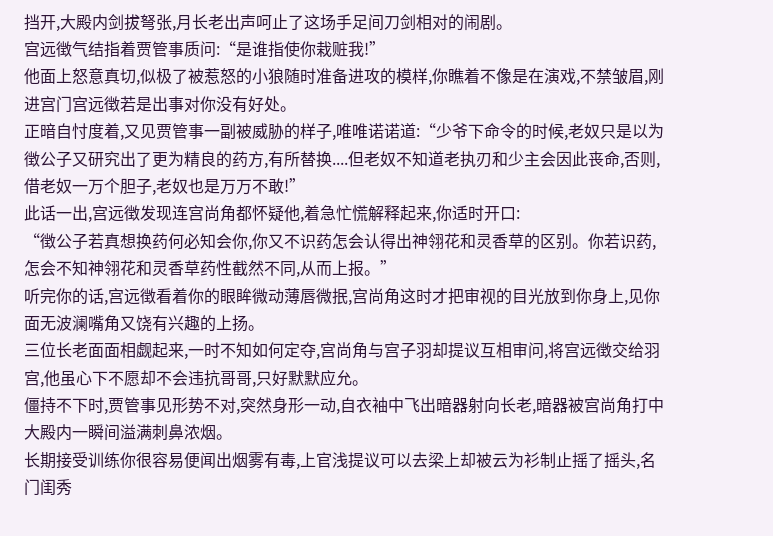挡开,大殿内剑拔弩张,月长老出声呵止了这场手足间刀剑相对的闹剧。
宫远徴气结指着贾管事质问:“是谁指使你栽赃我!”
他面上怒意真切,似极了被惹怒的小狼随时准备进攻的模样,你瞧着不像是在演戏,不禁皱眉,刚进宫门宫远徴若是出事对你没有好处。
正暗自忖度着,又见贾管事一副被威胁的样子,唯唯诺诺道:“少爷下命令的时候,老奴只是以为徴公子又研究出了更为精良的药方,有所替换....但老奴不知道老执刃和少主会因此丧命,否则,借老奴一万个胆子,老奴也是万万不敢!”
此话一出,宫远徴发现连宫尚角都怀疑他,着急忙慌解释起来,你适时开口:
“徴公子若真想换药何必知会你,你又不识药怎会认得出神翎花和灵香草的区别。你若识药,怎会不知神翎花和灵香草药性截然不同,从而上报。”
听完你的话,宫远徴看着你的眼眸微动薄唇微抿,宫尚角这时才把审视的目光放到你身上,见你面无波澜嘴角又饶有兴趣的上扬。
三位长老面面相觑起来,一时不知如何定夺,宫尚角与宫子羽却提议互相审问,将宫远徴交给羽宫,他虽心下不愿却不会违抗哥哥,只好默默应允。
僵持不下时,贾管事见形势不对,突然身形一动,自衣袖中飞出暗器射向长老,暗器被宫尚角打中大殿内一瞬间溢满刺鼻浓烟。
长期接受训练你很容易便闻出烟雾有毒,上官浅提议可以去梁上却被云为衫制止摇了摇头,名门闺秀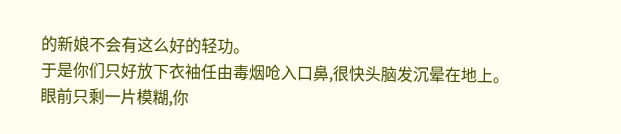的新娘不会有这么好的轻功。
于是你们只好放下衣袖任由毒烟呛入口鼻,很快头脑发沉晕在地上。
眼前只剩一片模糊,你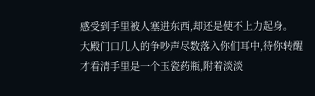感受到手里被人塞进东西,却还是使不上力起身。
大殿门口几人的争吵声尽数落入你们耳中,待你转醒才看清手里是一个玉瓷药瓶,附着淡淡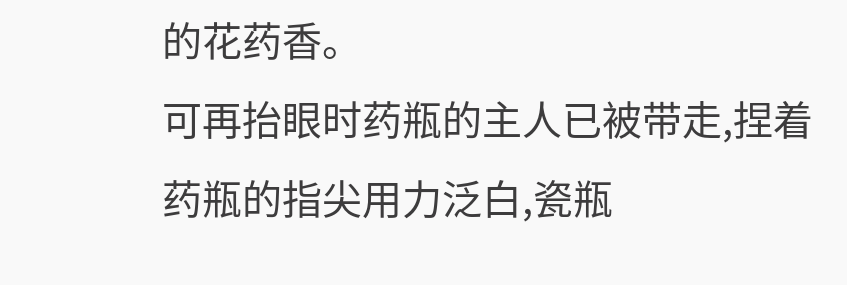的花药香。
可再抬眼时药瓶的主人已被带走,捏着药瓶的指尖用力泛白,瓷瓶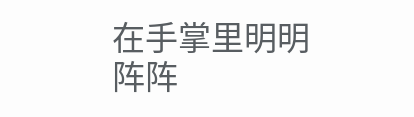在手掌里明明阵阵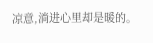凉意,淌进心里却是暖的。